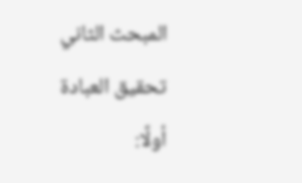المبحث الثاني
تحقيق العبادة
أولًا: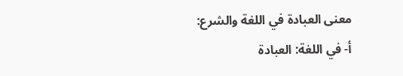معنى العبادة في اللغة والشرع:
أ- في اللغة: العبادة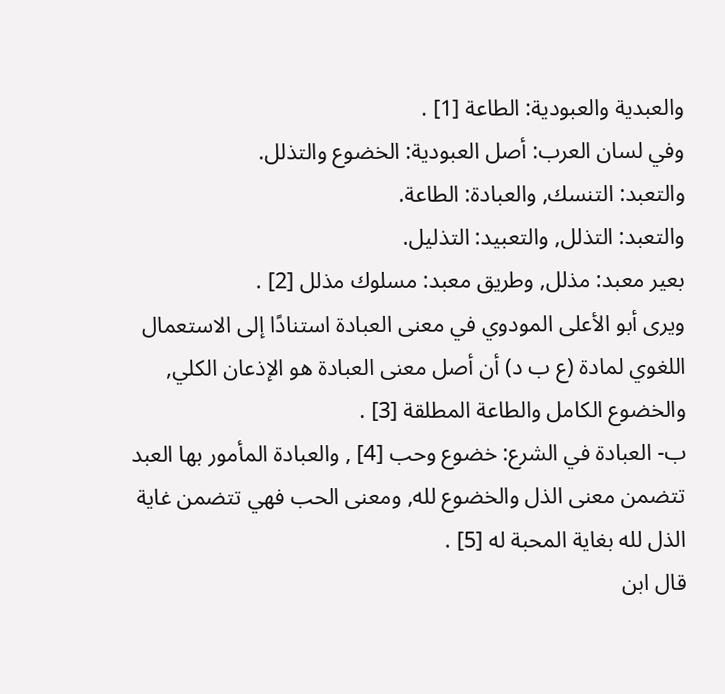والعبدية والعبودية: الطاعة [1] .
وفي لسان العرب: أصل العبودية: الخضوع والتذلل.
والتعبد: التنسك, والعبادة: الطاعة.
والتعبد: التذلل, والتعبيد: التذليل.
بعير معبد: مذلل, وطريق معبد: مسلوك مذلل [2] .
ويرى أبو الأعلى المودوي في معنى العبادة استنادًا إلى الاستعمال اللغوي لمادة (ع ب د) أن أصل معنى العبادة هو الإذعان الكلي, والخضوع الكامل والطاعة المطلقة [3] .
ب- العبادة في الشرع: خضوع وحب [4] , والعبادة المأمور بها العبد تتضمن معنى الذل والخضوع لله, ومعنى الحب فهي تتضمن غاية الذل لله بغاية المحبة له [5] .
قال ابن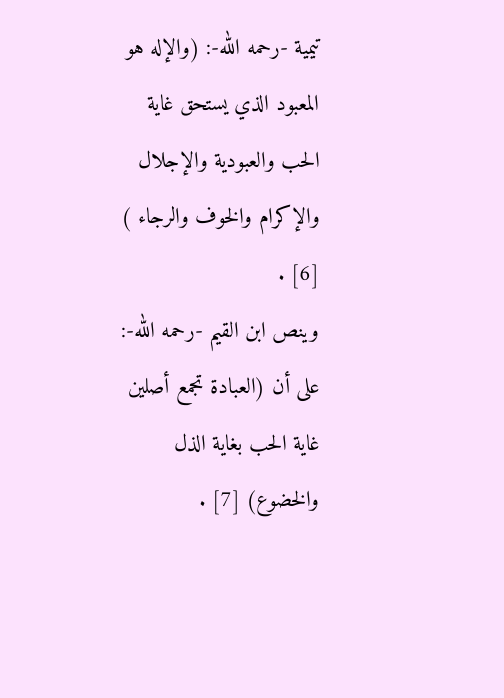تيمية -رحمه الله-: (والإله هو المعبود الذي يستحق غاية الحب والعبودية والإجلال والإكرام والخوف والرجاء ) [6] .
وينص ابن القيم -رحمه الله-: على أن (العبادة تجمع أصلين غاية الحب بغاية الذل والخضوع) [7] .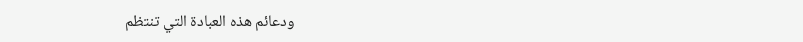ودعائم هذه العبادة التي تنتظم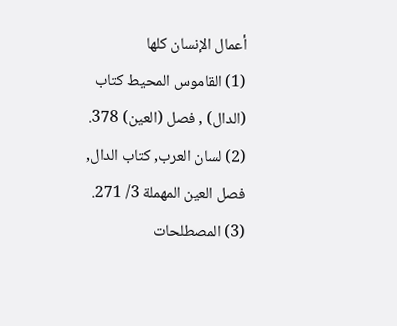أعمال الإنسان كلها
(1) القاموس المحيط كتاب (الدال) , فصل (العين) 378.
(2) لسان العرب, كتاب الدال, فصل العين المهملة 3/ 271.
(3) المصطلحات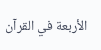الأربعة في القرآن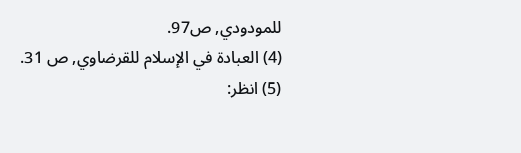للمودودي, ص97.
(4) العبادة في الإسلام للقرضاوي, ص 31.
(5) انظر: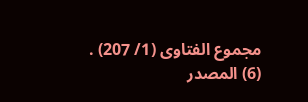مجموع الفتاوى (1/ 207) .
(6) المصدر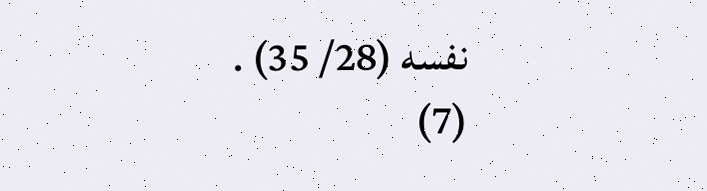نفسه (28/ 35) .
(7)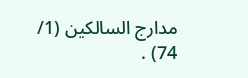مدارج السالكين (1/ 74) .